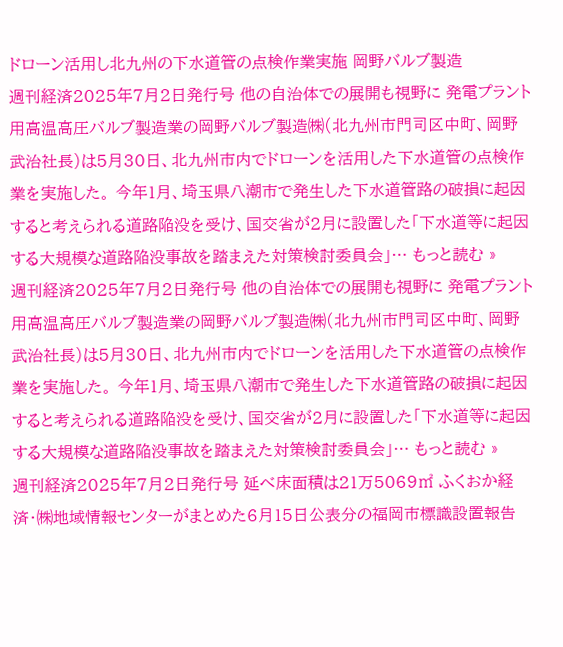ドローン活用し北九州の下水道管の点検作業実施 岡野バルブ製造
週刊経済2025年7月2日発行号 他の自治体での展開も視野に 発電プラント用高温高圧バルブ製造業の岡野バルブ製造㈱(北九州市門司区中町、岡野武治社長)は5月30日、北九州市内でドローンを活用した下水道管の点検作業を実施した。 今年1月、埼玉県八潮市で発生した下水道管路の破損に起因すると考えられる道路陥没を受け、国交省が2月に設置した「下水道等に起因する大規模な道路陥没事故を踏まえた対策検討委員会」… もっと読む »
週刊経済2025年7月2日発行号 他の自治体での展開も視野に 発電プラント用高温高圧バルブ製造業の岡野バルブ製造㈱(北九州市門司区中町、岡野武治社長)は5月30日、北九州市内でドローンを活用した下水道管の点検作業を実施した。 今年1月、埼玉県八潮市で発生した下水道管路の破損に起因すると考えられる道路陥没を受け、国交省が2月に設置した「下水道等に起因する大規模な道路陥没事故を踏まえた対策検討委員会」… もっと読む »
週刊経済2025年7月2日発行号 延べ床面積は21万5069㎡ ふくおか経済・㈱地域情報センターがまとめた6月15日公表分の福岡市標識設置報告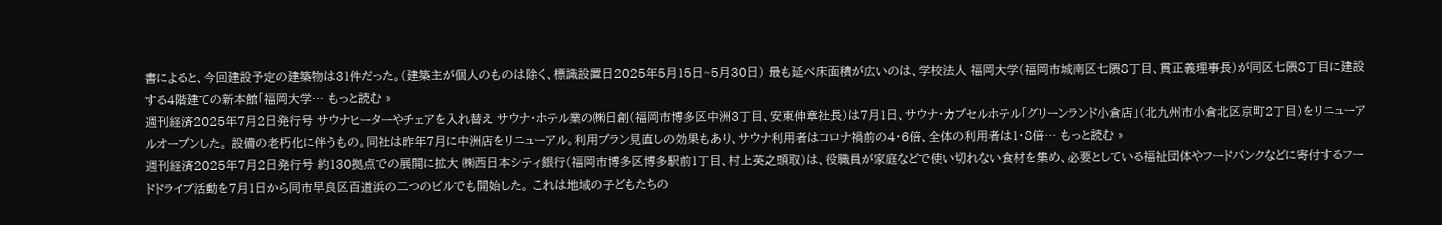書によると、今回建設予定の建築物は31件だった。(建築主が個人のものは除く、標識設置日2025年5月15日~5月30日) 最も延べ床面積が広いのは、学校法人 福岡大学(福岡市城南区七隈8丁目、貫正義理事長)が同区七隈8丁目に建設する4階建ての新本館「福岡大学… もっと読む »
週刊経済2025年7月2日発行号 サウナヒーターやチェアを入れ替え サウナ・ホテル業の㈱日創(福岡市博多区中洲3丁目、安東伸章社長)は7月1日、サウナ・カプセルホテル「グリーンランド小倉店」(北九州市小倉北区京町2丁目)をリニューアルオープンした。 設備の老朽化に伴うもの。同社は昨年7月に中洲店をリニューアル。利用プラン見直しの効果もあり、サウナ利用者はコロナ禍前の4・6倍、全体の利用者は1・8倍… もっと読む »
週刊経済2025年7月2日発行号 約130拠点での展開に拡大 ㈱西日本シティ銀行(福岡市博多区博多駅前1丁目、村上英之頭取)は、役職員が家庭などで使い切れない食材を集め、必要としている福祉団体やフードバンクなどに寄付するフードドライブ活動を7月1日から同市早良区百道浜の二つのビルでも開始した。 これは地域の子どもたちの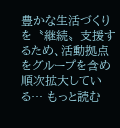豊かな生活づくりを〝継続〟支援するため、活動拠点をグループを含め順次拡大している… もっと読む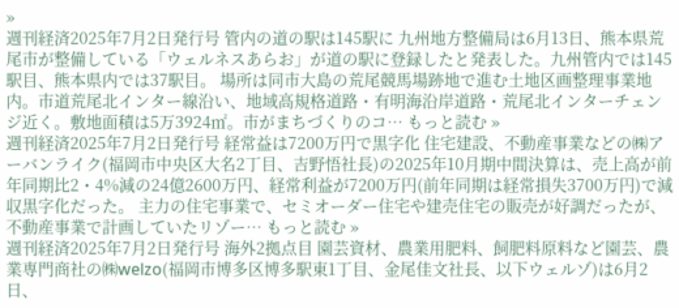»
週刊経済2025年7月2日発行号 管内の道の駅は145駅に 九州地方整備局は6月13日、熊本県荒尾市が整備している「ウェルネスあらお」が道の駅に登録したと発表した。九州管内では145駅目、熊本県内では37駅目。 場所は同市大島の荒尾競馬場跡地で進む土地区画整理事業地内。市道荒尾北インター線沿い、地域高規格道路・有明海沿岸道路・荒尾北インターチェンジ近く。敷地面積は5万3924㎡。市がまちづくりのコ… もっと読む »
週刊経済2025年7月2日発行号 経常益は7200万円で黒字化 住宅建設、不動産事業などの㈱アーバンライク(福岡市中央区大名2丁目、吉野悟社長)の2025年10月期中間決算は、売上高が前年同期比2・4%減の24億2600万円、経常利益が7200万円(前年同期は経常損失3700万円)で減収黒字化だった。 主力の住宅事業で、セミオーダー住宅や建売住宅の販売が好調だったが、不動産事業で計画していたリゾー… もっと読む »
週刊経済2025年7月2日発行号 海外2拠点目 園芸資材、農業用肥料、飼肥料原料など園芸、農業専門商社の㈱welzo(福岡市博多区博多駅東1丁目、金尾佳文社長、以下ウェルゾ)は6月2日、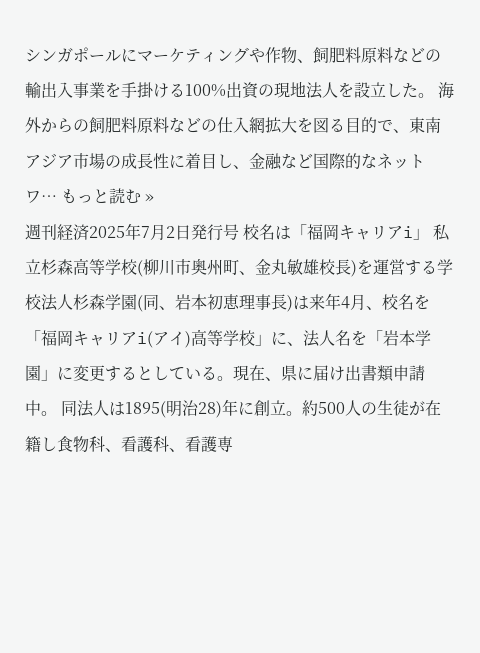シンガポールにマーケティングや作物、飼肥料原料などの輸出入事業を手掛ける100%出資の現地法人を設立した。 海外からの飼肥料原料などの仕入網拡大を図る目的で、東南アジア市場の成長性に着目し、金融など国際的なネットワ… もっと読む »
週刊経済2025年7月2日発行号 校名は「福岡キャリアi」 私立杉森高等学校(柳川市奥州町、金丸敏雄校長)を運営する学校法人杉森学園(同、岩本初恵理事長)は来年4月、校名を「福岡キャリアi(アイ)高等学校」に、法人名を「岩本学園」に変更するとしている。現在、県に届け出書類申請中。 同法人は1895(明治28)年に創立。約500人の生徒が在籍し食物科、看護科、看護専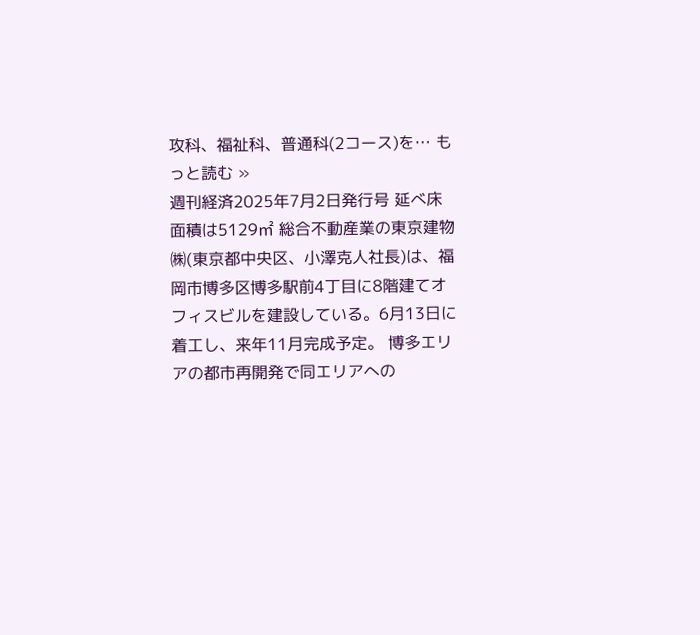攻科、福祉科、普通科(2コース)を… もっと読む »
週刊経済2025年7月2日発行号 延べ床面積は5129㎡ 総合不動産業の東京建物㈱(東京都中央区、小澤克人社長)は、福岡市博多区博多駅前4丁目に8階建てオフィスビルを建設している。6月13日に着工し、来年11月完成予定。 博多エリアの都市再開発で同エリアへの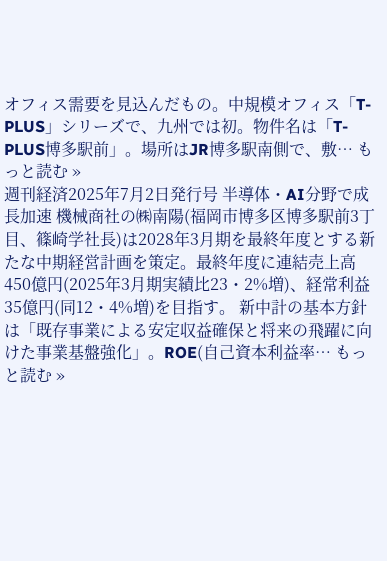オフィス需要を見込んだもの。中規模オフィス「T‐PLUS」シリーズで、九州では初。物件名は「T‐PLUS博多駅前」。場所はJR博多駅南側で、敷… もっと読む »
週刊経済2025年7月2日発行号 半導体・AI分野で成長加速 機械商社の㈱南陽(福岡市博多区博多駅前3丁目、篠崎学社長)は2028年3月期を最終年度とする新たな中期経営計画を策定。最終年度に連結売上高450億円(2025年3月期実績比23・2%増)、経常利益35億円(同12・4%増)を目指す。 新中計の基本方針は「既存事業による安定収益確保と将来の飛躍に向けた事業基盤強化」。ROE(自己資本利益率… もっと読む »